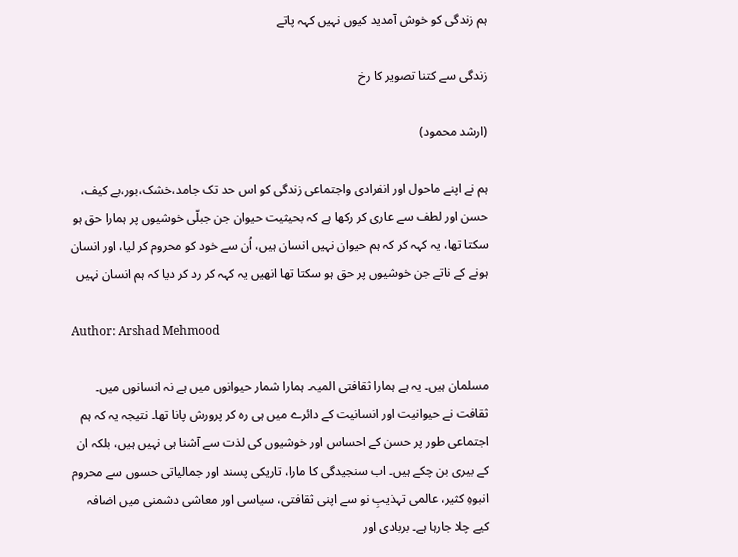ہم زندگی کو خوش آمدید کیوں نہیں کہہ پاتے

زندگی سے کتنا تصویر کا رخ

(ارشد محمود)

ہم نے اپنے ماحول اور انفرادی واجتماعی زندگی کو اس حد تک جامد،خشک،بور،بے کیف، حسن اور لطف سے عاری کر رکھا ہے کہ بحیثیت حیوان جن جبلّی خوشیوں پر ہمارا حق ہو سکتا تھا، یہ کہہ کر کہ ہم حیوان نہیں انسان ہیں، اُن سے خود کو محروم کر لیا، اور انسان ہونے کے ناتے جن خوشیوں پر حق ہو سکتا تھا انھیں یہ کہہ کر رد کر دیا کہ ہم انسان نہیں

Author: Arshad Mehmood

مسلمان ہیں۔ یہ ہے ہمارا ثقافتی المیہ۔ ہمارا شمار حیوانوں میں ہے نہ انسانوں میں۔ ثقافت نے حیوانیت اور انسانیت کے دائرے میں ہی رہ کر پرورش پانا تھا۔ نتیجہ یہ کہ ہم اجتماعی طور پر حسن کے احساس اور خوشیوں کی لذت سے آشنا ہی نہیں ہیں، بلکہ ان کے بیری بن چکے ہیں۔ اب سنجیدگی کا مارا، تاریکی پسند اور جمالیاتی حسوں سے محروم انبوہِ کثیر، عالمی تہذیبِ نو سے اپنی ثقافتی، سیاسی اور معاشی دشمنی میں اضافہ کیے چلا جارہا ہے۔ بربادی اور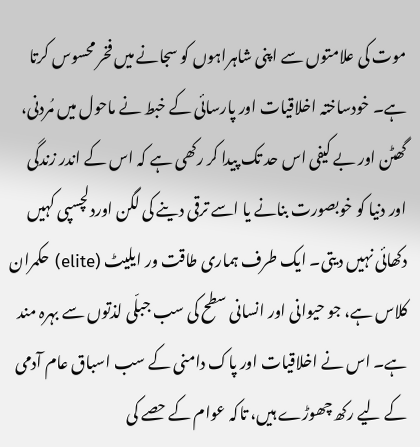موت کی علامتوں سے اپنی شاہراہوں کو سجانے میں فخر محسوس کرتا ہے۔ خودساختہ اخلاقیات اور پارسائی کے خبط نے ماحول میں مُردنی، گھٹن اور بے کیفی اس حد تک پیدا کر رکھی ہے کہ اس کے اندر زندگی اور دنیا کو خوبصورت بنانے یا اسے ترقی دینے کی لگن اوردلچسپی کہیں دکھائی نہیں دیتی۔ ایک طرف ہماری طاقت ور ایلیٹ (elite) حکمران کلاس ہے، جو حیوانی اور انسانی سطح کی سب جبلّی لذتوں سے بہرہ مند ہے۔ اس نے اخلاقیات اور پاک دامنی کے سب اسباق عام آدمی کے لیے رکھ چھوڑے ہیں، تاکہ عوام کے حصے کی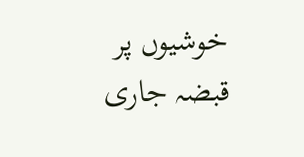خوشیوں پر قبضہ جاری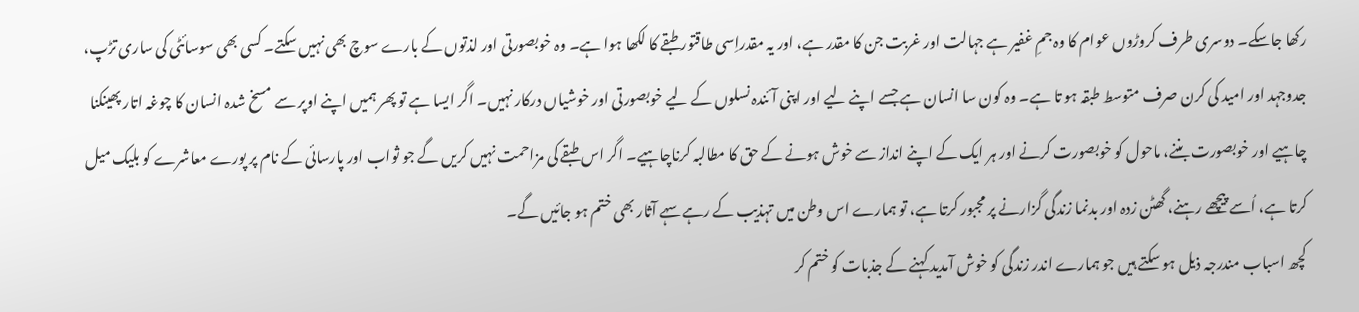رکھا جاسکے۔ دوسری طرف کروڑوں عوام کا وہ جمِ غفیر ہے جہالت اور غربت جن کا مقدر ہے، اور یہ مقدراِسی طاقتور طبقے کا لکھا ہوا ہے۔ وہ خوبصورتی اور لذتوں کے بارے سوچ بھی نہیں سکتے۔ کسی بھی سوسائٹی کی ساری تڑپ، جدوجہد اور امید کی کرن صرف متوسط طبقہ ہو تا ہے۔ وہ کون سا انسان ہے جسے اپنے لیے اور اپنی آئندہ نسلوں کے لیے خوبصورتی اور خوشیاں درکار نہیں۔ اگر ایسا ہے تو پھر ہمیں اپنے اوپر سے مسخ شدہ انسان کا چوغہ اتار پھینکنا چاہیے اور خوبصورت بننے، ماحول کو خوبصورت کرنے اور ہر ایک کے اپنے انداز سے خوش ہونے کے حق کا مطالبہ کرناچاہیے۔ اگر اس طبقے کی مزاحمت نہیں کریں گے جو ثواب اور پارسائی کے نام پر پورے معاشرے کو بلیک میل کرتا ہے، اُسے پیچھے رہنے، گھٹن زدہ اور بدنما زندگی گزارنے پر مجبور کرتا ہے، تو ہمارے اس وطن میں تہذیب کے رہے سہے آثار بھی ختم ہو جائیں گے۔
کچھ اسباب مندرجہ ذیل ہو سکتے ہیں جو ہمارے اندر زندگی کو خوش آمدید کہنے کے جذبات کو ختم کر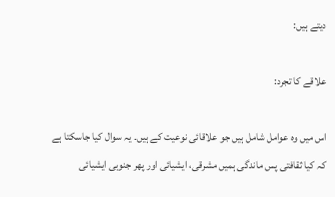دیتے ہیں:

علاقے کا تجرد:

اس میں وہ عوامل شامل ہیں جو علاقائی نوعیت کے ہیں۔ یہ سوال کیا جاسکتا ہے کہ کیا ثقافتی پس ماندگی ہمیں مشرقی، ایشیائی اور پھر جنوبی ایشیائی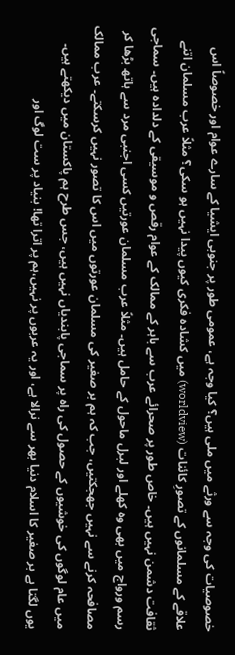خصوصیات کی وجہ سے ورثے میں ملی ہیں؟ کیا وجہ ہے، عمومی طور پر جنوبی ایشیا کے سارے عوام اور خصوصاً اس علاقے کے مسلمانوں کے تصورِ کائنات (worldview) میں کشادہ فکری کیوں پیدا نہیں ہو سکی؟ مثلاً عرب مسلمان اتنے ثقافت دشمن نہیں ہیں۔ خاص طور پر صحرائے عرب سے باہر کے ممالک کے عوام رقص و موسیقی کے دلدادہ ہیں۔ سماجی رسم ورواج میں بھی وہ کھلے اور لبرل ماحول کے حامل ہیں۔ مثلاً عرب مسلمان عورتیں کسی اجنبی مرد سے ہاتھ بڑھا کر مصافحہ کرنے سے نہیں جھجکتیں، جب کہ ہم بر صغیر کی مسلمان عورتوں میں اس کا تصور نہیں کرسکتے۔ عرب ممالک میں عام لوگوں کی خوشیوں کے حصول کی راہ پر سماجی پابندیاں نہیں ہیں، جس طرح ہم پاکستان میں دیکھتے ہیں۔ یوں لگتا ہے بر صغیر کا اسلام دنیا بھر سے نرالا ہے، اور یہ عربوں پر نہیں،ہم پر اترا تھا! بنیاد پر ست لوگ اور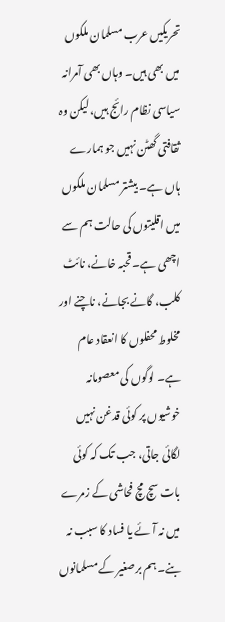تحریکیں عرب مسلمان ملکوں میں بھی ہیں۔ وہاں بھی آمرانہ سیاسی نظام رائج ہیں، لیکن وہ ثقافتی گھٹن نہیں جو ہمارے ہاں ہے۔ بیشتر مسلمان ملکوں میں اقلیتوں کی حالت ہم سے اچھی ہے۔ قحبہ خانے، نائٹ کلب، گانے بجانے، ناچنے اور مخلوط محفلوں کا انعقاد عام ہے۔ لوگوں کی معصومانہ خوشیوں پر کوئی قدغن نہیں لگائی جاتی، جب تک کہ کوئی بات سچ مچ فحاشی کے زمرے میں نہ آئے یا فساد کا سبب نہ بنے۔ ہم برصغیر کے مسلمانوں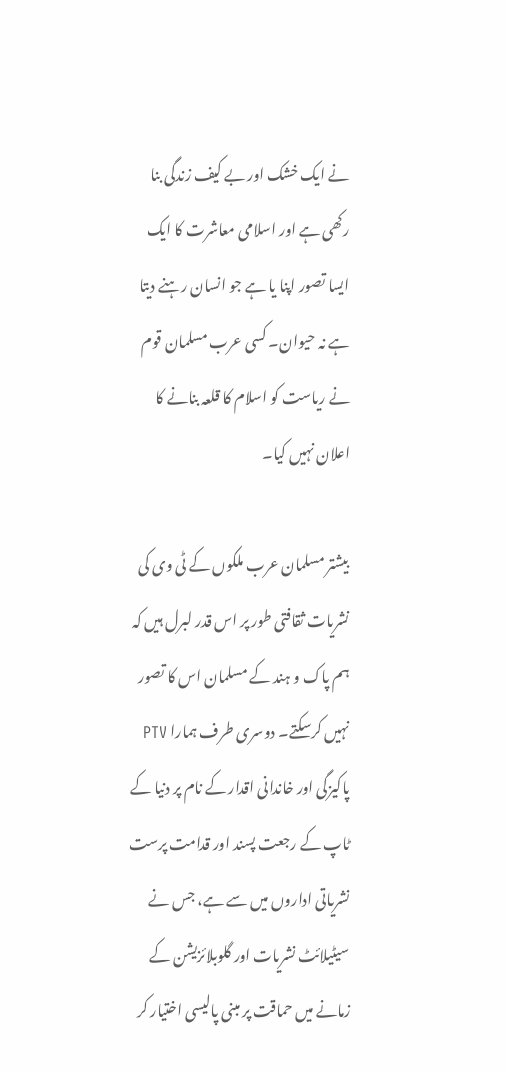نے ایک خشک اور بے کیف زندگی بنا رکھی ہے اور اسلامی معاشرت کا ایک ایسا تصور اپنا یا ہے جو انسان رہنے دیتا ہے نہ حیوان۔ کسی عرب مسلمان قوم نے ریاست کو اسلام کا قلعہ بنانے کا اعلان نہیں کیا۔

بیشتر مسلمان عرب ملکوں کے ٹی وی کی نشریات ثقافتی طور پر اس قدر لبرل ہیں کہ ہم پاک و ہند کے مسلمان اس کا تصور نہیں کرسکتے۔ دوسری طرف ہمارا PTV پاکیزگی اور خاندانی اقدار کے نام پر دنیا کے ٹاپ کے رجعت پسند اور قدامت پرست نشریاتی اداروں میں سے ہے، جس نے سیٹیلائٹ نشریات اور گلوبلائزیشن کے زمانے میں حماقت پر مبنی پالیسی اختیار کر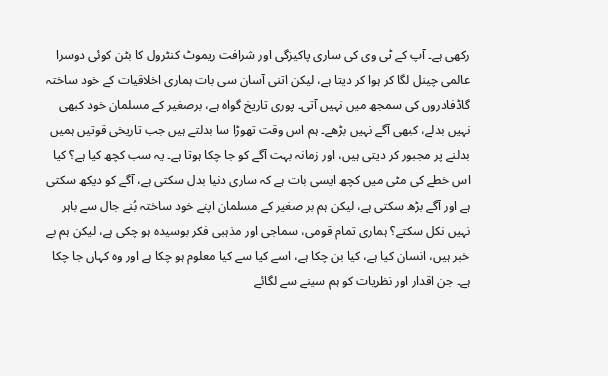رکھی ہے۔ آپ کے ٹی وی کی ساری پاکیزگی اور شرافت ریموٹ کنٹرول کا بٹن کوئی دوسرا عالمی چینل لگا کر ہوا کر دیتا ہے، لیکن اتنی آسان سی بات ہماری اخلاقیات کے خود ساختہ گاڈفادروں کی سمجھ میں نہیں آتی۔ پوری تاریخ گواہ ہے، برصغیر کے مسلمان خود کبھی نہیں بدلے، کبھی آگے نہیں بڑھے۔ ہم اس وقت تھوڑا سا بدلتے ہیں جب تاریخی قوتیں ہمیں بدلنے پر مجبور کر دیتی ہیں، اور زمانہ بہت آگے کو جا چکا ہوتا ہے۔ یہ سب کچھ کیا ہے؟ کیا اس خطے کی مٹی میں کچھ ایسی بات ہے کہ ساری دنیا بدل سکتی ہے، آگے کو دیکھ سکتی ہے اور آگے بڑھ سکتی ہے، لیکن ہم بر صغیر کے مسلمان اپنے خود ساختہ بُنے جال سے باہر نہیں نکل سکتے؟ ہماری تمام قومی، سماجی اور مذہبی فکر بوسیدہ ہو چکی ہے، لیکن ہم بے خبر ہیں، انسان کیا ہے، کیا بن چکا ہے، اسے کیا سے کیا معلوم ہو چکا ہے اور وہ کہاں جا چکا ہے۔ جن اقدار اور نظریات کو ہم سینے سے لگائے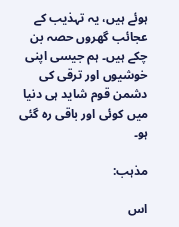ہوئے ہیں، یہ تہذیب کے عجائب گھروں حصہ بن چکے ہیں۔ ہم جیسی اپنی خوشیوں اور ترقی کی دشمن قوم شاید ہی دنیا میں کوئی اور باقی رہ گئی ہو۔

مذہب:

اس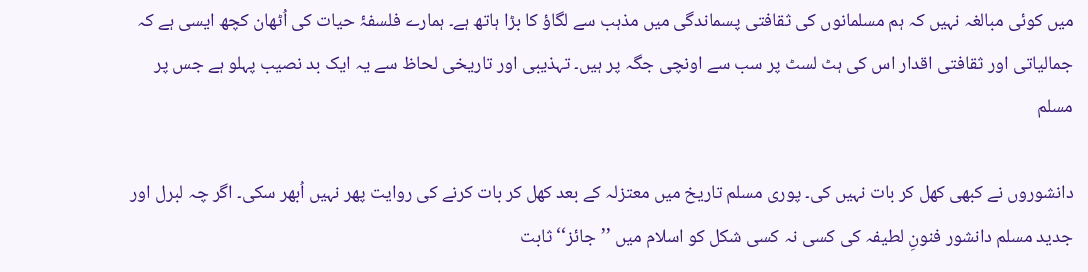میں کوئی مبالغہ نہیں کہ ہم مسلمانوں کی ثقافتی پسماندگی میں مذہب سے لگاؤ کا بڑا ہاتھ ہے۔ ہمارے فلسفۂ حیات کی اُٹھان کچھ ایسی ہے کہ جمالیاتی اور ثقافتی اقدار اس کی ہٹ لسٹ پر سب سے اونچی جگہ پر ہیں۔ تہذیبی اور تاریخی لحاظ سے یہ ایک بد نصیب پہلو ہے جس پر مسلم

دانشوروں نے کبھی کھل کر بات نہیں کی۔ پوری مسلم تاریخ میں معتزلہ کے بعد کھل کر بات کرنے کی روایت پھر نہیں اُبھر سکی۔ اگر چہ لبرل اور جدید مسلم دانشور فنونِ لطیفہ کی کسی نہ کسی شکل کو اسلام میں ’’جائز‘‘ ثابت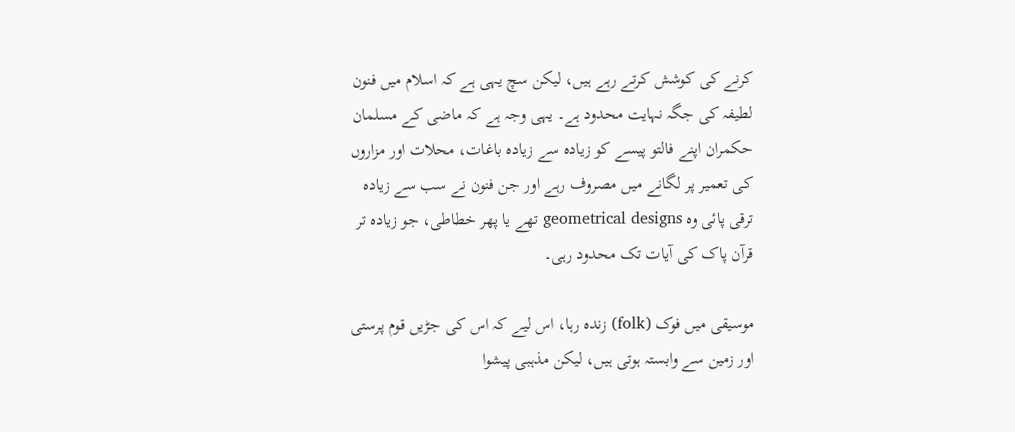کرنے کی کوشش کرتے رہے ہیں، لیکن سچ یہی ہے کہ اسلام میں فنون لطیفہ کی جگہ نہایت محدود ہے۔ یہی وجہ ہے کہ ماضی کے مسلمان حکمران اپنے فالتو پیسے کو زیادہ سے زیادہ باغات، محلات اور مزاروں کی تعمیر پر لگانے میں مصروف رہے اور جن فنون نے سب سے زیادہ ترقی پائی وہ geometrical designs تھے یا پھر خطاطی، جو زیادہ تر قرآن پاک کی آیات تک محدود رہی۔

موسیقی میں فوک (folk) زندہ رہا، اس لیے کہ اس کی جڑیں قوم پرستی اور زمین سے وابستہ ہوتی ہیں، لیکن مذہبی پیشوا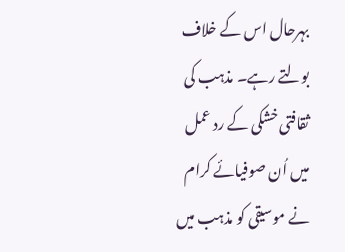بہرحال اس کے خلاف بولتے رہے۔ مذہب کی ثقافتی خشکی کے رد عمل میں اُن صوفیائے کرام نے موسیقی کو مذہب میں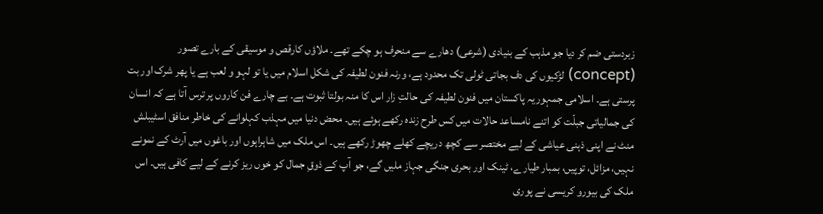زبردستی ضم کر دیا جو مذہب کے بنیادی (شرعی) دھارے سے منحرف ہو چکے تھے۔ ملاؤں کارقص و موسیقی کے بارے تصور (concept) لڑکیوں کی دف بجاتی ٹولی تک محدود ہے، ورنہ فنون لطیفہ کی شکل اسلام میں یا تو لہو و لعب ہے یا پھر شرک اور بت پرستی ہے۔ اسلامی جمہوریہ پاکستان میں فنون لطیفہ کی حالتِ زار اس کا منہ بولتا ثبوت ہے۔ بے چارے فن کاروں پر ترس آتا ہے کہ انسان کی جمالیاتی جبلّت کو اتنے نامساعد حالات میں کس طرح زندہ رکھے ہوئے ہیں۔ محض دنیا میں مہذب کہلوانے کی خاطر منافق اسٹیبلش منٹ نے اپنی ذہنی عیاشی کے لیے مختصر سے کچھ دریچے کھلے چھوڑ رکھے ہیں۔ اس ملک میں شاہراہوں اور باغوں میں آرٹ کے نمونے نہیں، مزائل، توپیں، بمبار طیارے، ٹینک اور بحری جنگی جہاز ملیں گے، جو آپ کے ذوقِ جمال کو خوں ریز کرنے کے لیے کافی ہیں۔ اس ملک کی بیورو کریسی نے پوری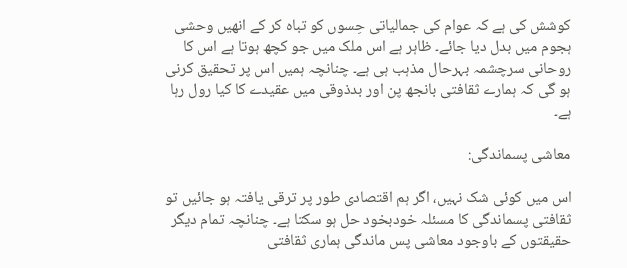کوشش کی ہے کہ عوام کی جمالیاتی حِسوں کو تباہ کر کے انھیں وحشی ہجوم میں بدل دیا جائے۔ ظاہر ہے اس ملک میں جو کچھ ہوتا ہے اس کا روحانی سرچشمہ بہرحال مذہب ہی ہے۔ چنانچہ ہمیں اس پر تحقیق کرنی ہو گی کہ ہمارے ثقافتی بانجھ پن اور بدذوقی میں عقیدے کا کیا رول رہا ہے۔

معاشی پسماندگی:

اس میں کوئی شک نہیں، اگر ہم اقتصادی طور پر ترقی یافتہ ہو جائیں تو ثقافتی پسماندگی کا مسئلہ خودبخود حل ہو سکتا ہے۔ چنانچہ تمام دیگر حقیقتوں کے باوجود معاشی پس ماندگی ہماری ثقافتی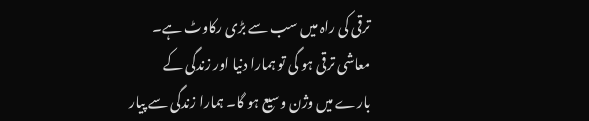ترقی کی راہ میں سب سے بڑی رکاوٹ ہے۔ معاشی ترقی ہو گی تو ہمارا دنیا اور زندگی کے بارے میں وژن وسیع ہو گا۔ ہمارا زندگی سے پیار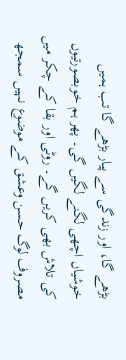بڑھے گا، اور زندگی سے پیار بڑھے گا تب ہمیں خوشیاں اچھی لگنے لگیں گی۔ پھر ہم خوبصورتیوں کی تلاش بھی کریں گے۔ روٹی اور بقا کے چکر میں مصروف لوگ حسن وعشق کے موضوع نہیں سمجھ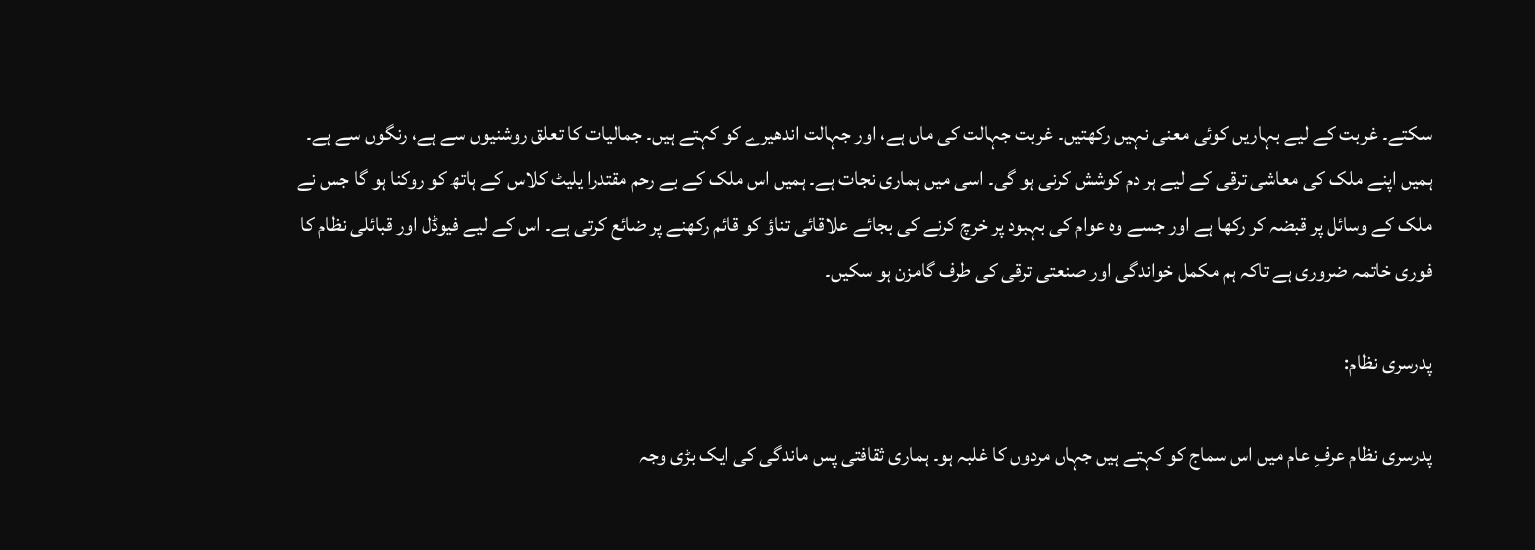سکتے۔ غربت کے لیے بہاریں کوئی معنی نہیں رکھتیں۔ غربت جہالت کی ماں ہے، اور جہالت اندھیرے کو کہتے ہیں۔ جمالیات کا تعلق روشنیوں سے ہے، رنگوں سے ہے۔ ہمیں اپنے ملک کی معاشی ترقی کے لیے ہر دم کوشش کرنی ہو گی۔ اسی میں ہماری نجات ہے۔ ہمیں اس ملک کے بے رحم مقتدرا یلیٹ کلاس کے ہاتھ کو روکنا ہو گا جس نے ملک کے وسائل پر قبضہ کر رکھا ہے اور جسے وہ عوام کی بہبود پر خرچ کرنے کی بجائے علاقائی تناؤ کو قائم رکھنے پر ضائع کرتی ہے۔ اس کے لیے فیوڈل اور قبائلی نظام کا فوری خاتمہ ضروری ہے تاکہ ہم مکمل خواندگی اور صنعتی ترقی کی طرف گامزن ہو سکیں۔

پدرسری نظام:

پدرسری نظام عرفِ عام میں اس سماج کو کہتے ہیں جہاں مردوں کا غلبہ ہو۔ ہماری ثقافتی پس ماندگی کی ایک بڑی وجہ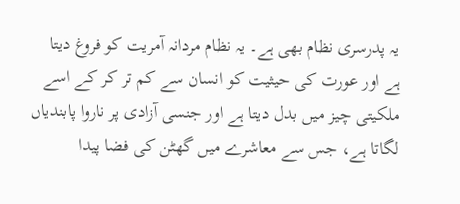یہ پدرسری نظام بھی ہے۔ یہ نظام مردانہ آمریت کو فروغ دیتا ہے اور عورت کی حیثیت کو انسان سے کم تر کر کے اسے ملکیتی چیز میں بدل دیتا ہے اور جنسی آزادی پر ناروا پابندیاں لگاتا ہے، جس سے معاشرے میں گھٹن کی فضا پیدا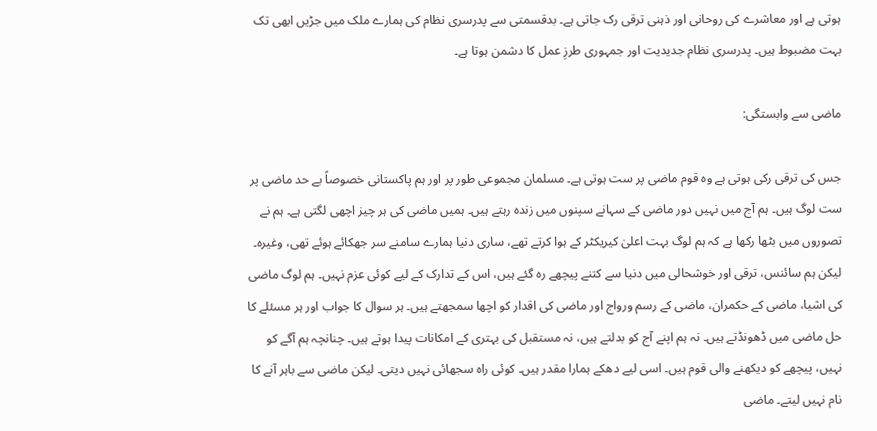ہوتی ہے اور معاشرے کی روحانی اور ذہنی ترقی رک جاتی ہے۔ بدقسمتی سے پدرسری نظام کی ہمارے ملک میں جڑیں ابھی تک بہت مضبوط ہیں۔ پدرسری نظام جدیدیت اور جمہوری طرزِ عمل کا دشمن ہوتا ہے۔

ماضی سے وابستگی:

جس کی ترقی رکی ہوتی ہے وہ قوم ماضی پر ست ہوتی ہے۔ مسلمان مجموعی طور پر اور ہم پاکستانی خصوصاً بے حد ماضی پر ست لوگ ہیں۔ ہم آج میں نہیں دور ماضی کے سہانے سپنوں میں زندہ رہتے ہیں۔ ہمیں ماضی کی ہر چیز اچھی لگتی ہے۔ ہم نے تصوروں میں بٹھا رکھا ہے کہ ہم لوگ بہت اعلیٰ کیریکٹر کے ہوا کرتے تھے، ساری دنیا ہمارے سامنے سر جھکائے ہوئے تھی، وغیرہ۔ لیکن ہم سائنس، ترقی اور خوشحالی میں دنیا سے کتنے پیچھے رہ گئے ہیں، اس کے تدارک کے لیے کوئی عزم نہیں۔ ہم لوگ ماضی کی اشیا، ماضی کے حکمران، ماضی کے رسم ورواج اور ماضی کی اقدار کو اچھا سمجھتے ہیں۔ ہر سوال کا جواب اور ہر مسئلے کا حل ماضی میں ڈھونڈتے ہیں۔ نہ ہم اپنے آج کو بدلتے ہیں، نہ مستقبل کی بہتری کے امکانات پیدا ہوتے ہیں۔ چنانچہ ہم آگے کو نہیں، پیچھے کو دیکھنے والی قوم ہیں۔ اسی لیے دھکے ہمارا مقدر ہیں۔ کوئی راہ سجھائی نہیں دیتی۔ لیکن ماضی سے باہر آنے کا نام نہیں لیتے۔ ماضی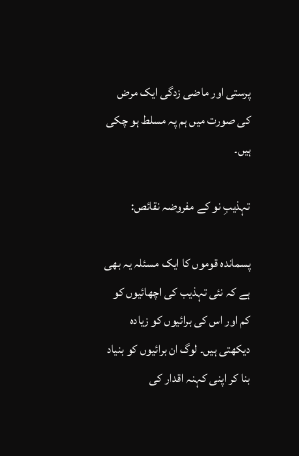پرستی اور ماضی زدگی ایک مرض کی صورت میں ہم پہ مسلط ہو چکی ہیں۔

تہذیبِ نو کے مفروضہ نقائص:

پسماندہ قوموں کا ایک مسئلہ یہ بھی ہے کہ نئی تہذیب کی اچھائیوں کو کم اور اس کی برائیوں کو زیادہ دیکھتی ہیں۔ لوگ ان برائیوں کو بنیاد بنا کر اپنی کہنہ اقدار کی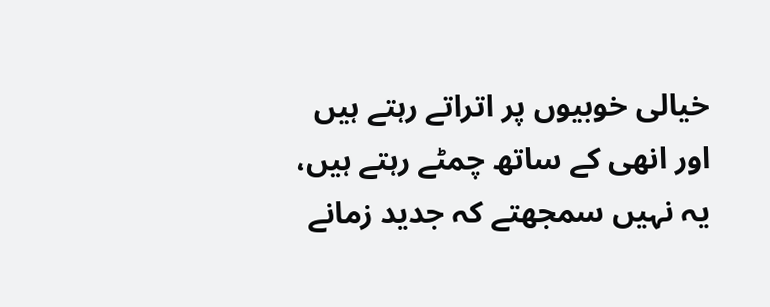خیالی خوبیوں پر اتراتے رہتے ہیں اور انھی کے ساتھ چمٹے رہتے ہیں، یہ نہیں سمجھتے کہ جدید زمانے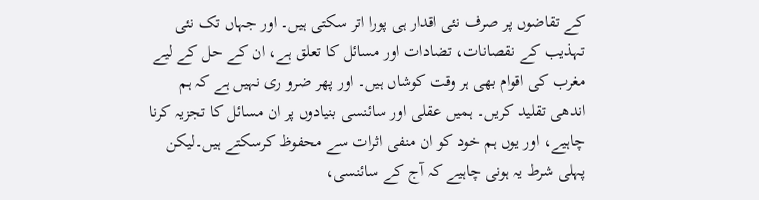کے تقاضوں پر صرف نئی اقدار ہی پورا اتر سکتی ہیں۔ اور جہاں تک نئی تہذیب کے نقصانات، تضادات اور مسائل کا تعلق ہے، ان کے حل کے لیے مغرب کی اقوام بھی ہر وقت کوشاں ہیں۔ اور پھر ضرو ری نہیں ہے کہ ہم اندھی تقلید کریں۔ ہمیں عقلی اور سائنسی بنیادوں پر ان مسائل کا تجزیہ کرنا چاہیے، اور یوں ہم خود کو ان منفی اثرات سے محفوظ کرسکتے ہیں۔لیکن پہلی شرط یہ ہونی چاہیے کہ آج کے سائنسی،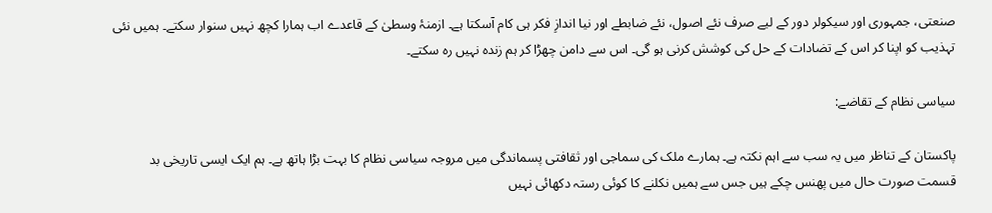صنعتی، جمہوری اور سیکولر دور کے لیے صرف نئے اصول، نئے ضابطے اور نیا اندازِ فکر ہی کام آسکتا ہے۔ ازمنۂ وسطیٰ کے قاعدے اب ہمارا کچھ نہیں سنوار سکتے۔ ہمیں نئی تہذیب کو اپنا کر اس کے تضادات کے حل کی کوشش کرنی ہو گی۔ اس سے دامن چھڑا کر ہم زندہ نہیں رہ سکتے۔

سیاسی نظام کے تقاضے:

پاکستان کے تناظر میں یہ سب سے اہم نکتہ ہے۔ ہمارے ملک کی سماجی اور ثقافتی پسماندگی میں مروجہ سیاسی نظام کا بہت بڑا ہاتھ ہے۔ ہم ایک ایسی تاریخی بد قسمت صورت حال میں پھنس چکے ہیں جس سے ہمیں نکلنے کا کوئی رستہ دکھائی نہیں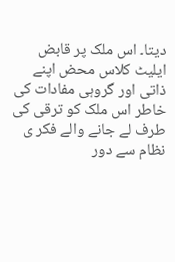دیتا۔ اس ملک پر قابض ایلیٹ کلاس محض اپنے ذاتی اور گروہی مفادات کی خاطر اس ملک کو ترقی کی طرف لے جانے والے فکر ی نظام سے دور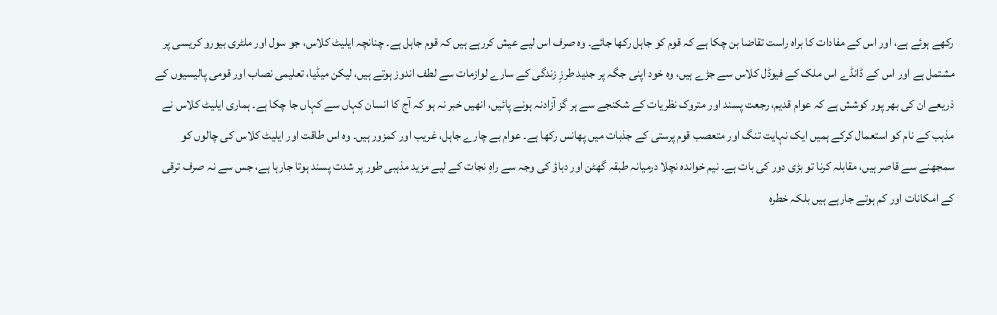رکھے ہوئے ہے، اور اس کے مفادات کا براہ راست تقاضا بن چکا ہے کہ قوم کو جاہل رکھا جائے۔ وہ صرف اس لیے عیش کررہے ہیں کہ قوم جاہل ہے۔ چنانچہ ایلیٹ کلاس، جو سول اور ملٹری بیورو کریسی پر مشتمل ہے اور اس کے ڈانڈے اس ملک کے فیوڈل کلاس سے جڑے ہیں، وہ خود اپنی جگہ پر جدید طرزِ زندگی کے سارے لوازمات سے لطف اندوز ہوتے ہیں، لیکن میڈیا، تعلیمی نصاب اور قومی پالیسیوں کے ذریعے ان کی بھر پور کوشش ہے کہ عوام قدیم، رجعت پسند اور متروک نظریات کے شکنجے سے ہر گز آزادنہ ہونے پائیں، انھیں خبر نہ ہو کہ آج کا انسان کہاں سے کہاں جا چکا ہے۔ ہماری ایلیٹ کلاس نے مذہب کے نام کو استعمال کرکے ہمیں ایک نہایت تنگ اور متعصب قوم پرستی کے جذبات میں پھانس رکھا ہے۔ عوام بے چارے جاہل، غریب اور کمزور ہیں۔ وہ اس طاقت اور ایلیٹ کلاس کی چالوں کو سمجھنے سے قاصر ہیں، مقابلہ کرنا تو بڑی دور کی بات ہے۔ نیم خواندہ نچلا درمیانہ طبقہ گھٹن اور دباؤ کی وجہ سے راہِ نجات کے لیے مزید مذہبی طور پر شدت پسند ہوتا جارہا ہے، جس سے نہ صرف ترقی کے امکانات اور کم ہوتے جارہے ہیں بلکہ خطرہ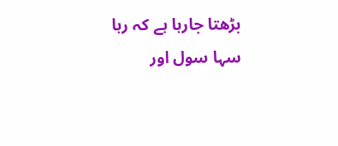بڑھتا جارہا ہے کہ رہا سہا سول اور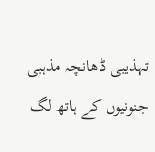تہذیبی ڈھانچہ مذہبی جنونیوں کے ہاتھ لگ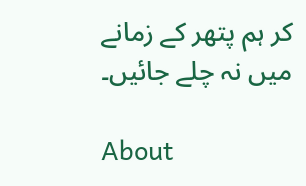کر ہم پتھر کے زمانے میں نہ چلے جائیں۔

About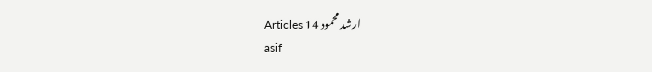ارشد محمود 14 Articles
asif